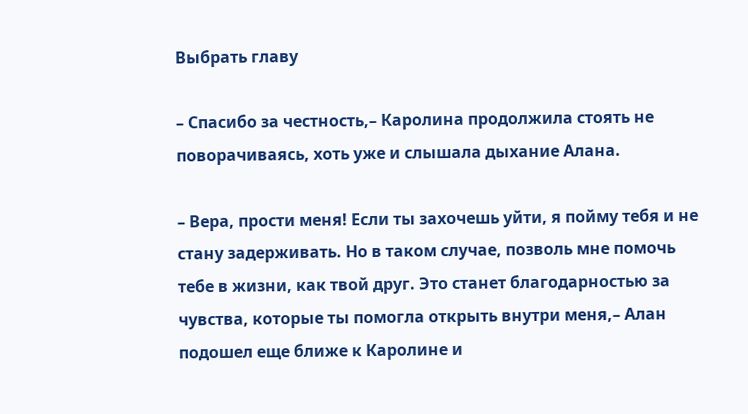Выбрать главу

– Спасибо за честность,– Каролина продолжила стоять не поворачиваясь, хоть уже и слышала дыхание Алана.

– Вера, прости меня! Если ты захочешь уйти, я пойму тебя и не стану задерживать. Но в таком случае, позволь мне помочь тебе в жизни, как твой друг. Это станет благодарностью за чувства, которые ты помогла открыть внутри меня,– Алан подошел еще ближе к Каролине и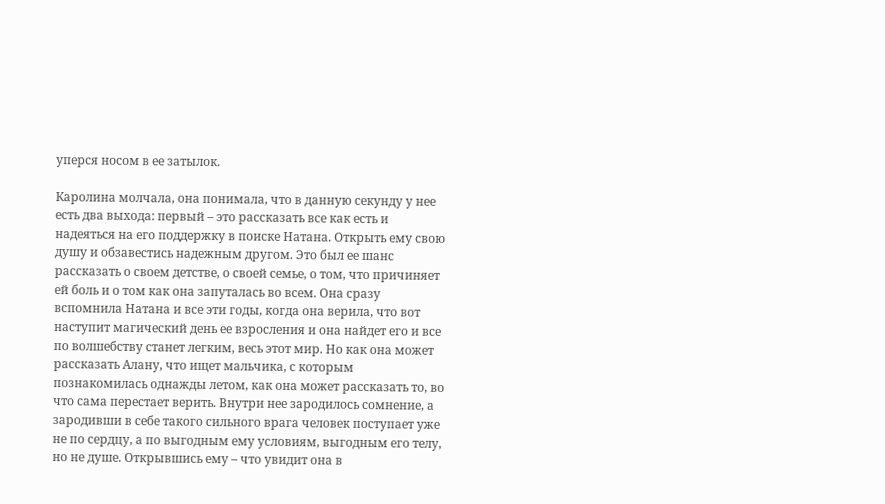уперся носом в ее затылок.

Каролина молчала, она понимала, что в данную секунду у нее есть два выхода: первый – это рассказать все как есть и надеяться на его поддержку в поиске Натана. Открыть ему свою душу и обзавестись надежным другом. Это был ее шанс рассказать о своем детстве, о своей семье, о том, что причиняет ей боль и о том как она запуталась во всем. Она сразу вспомнила Натана и все эти годы, когда она верила, что вот наступит магический день ее взросления и она найдет его и все по волшебству станет легким, весь этот мир. Но как она может рассказать Алану, что ищет мальчика, с которым познакомилась однажды летом, как она может рассказать то, во что сама перестает верить. Внутри нее зародилось сомнение, а зародивши в себе такого сильного врага человек поступает уже не по сердцу, а по выгодным ему условиям, выгодным его телу, но не душе. Открывшись ему – что увидит она в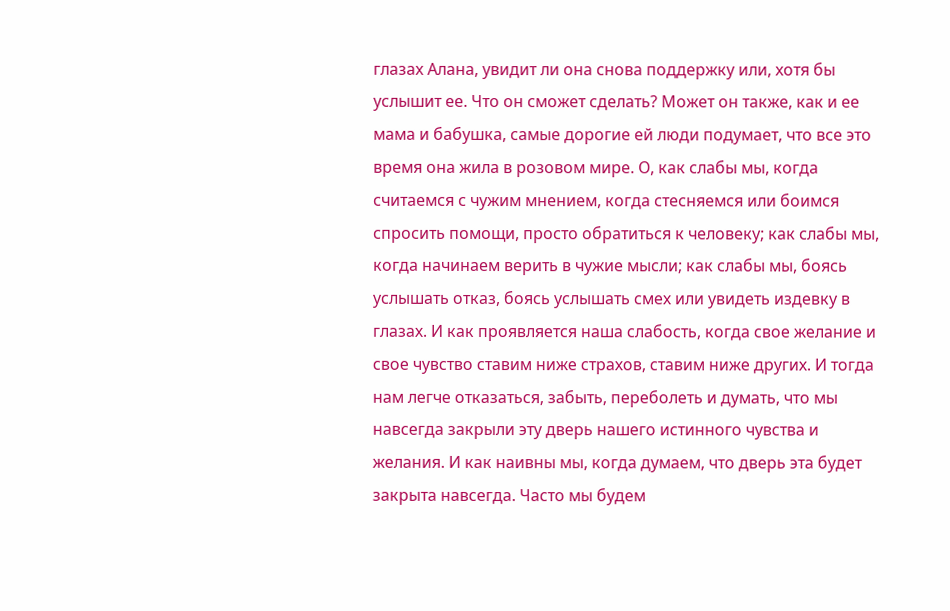глазах Алана, увидит ли она снова поддержку или, хотя бы услышит ее. Что он сможет сделать? Может он также, как и ее мама и бабушка, самые дорогие ей люди подумает, что все это время она жила в розовом мире. О, как слабы мы, когда считаемся с чужим мнением, когда стесняемся или боимся спросить помощи, просто обратиться к человеку; как слабы мы, когда начинаем верить в чужие мысли; как слабы мы, боясь услышать отказ, боясь услышать смех или увидеть издевку в глазах. И как проявляется наша слабость, когда свое желание и свое чувство ставим ниже страхов, ставим ниже других. И тогда нам легче отказаться, забыть, переболеть и думать, что мы навсегда закрыли эту дверь нашего истинного чувства и желания. И как наивны мы, когда думаем, что дверь эта будет закрыта навсегда. Часто мы будем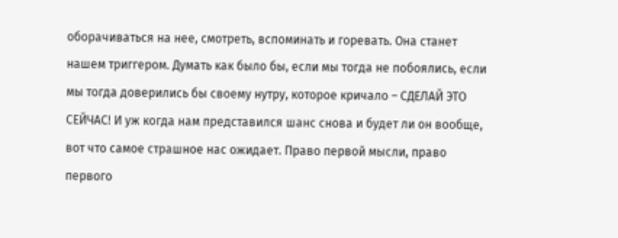оборачиваться на нее, смотреть, вспоминать и горевать. Она станет нашем триггером. Думать как было бы, если мы тогда не побоялись, если мы тогда доверились бы своему нутру, которое кричало – СДЕЛАЙ ЭТО СЕЙЧАС! И уж когда нам представился шанс снова и будет ли он вообще, вот что самое страшное нас ожидает. Право первой мысли, право первого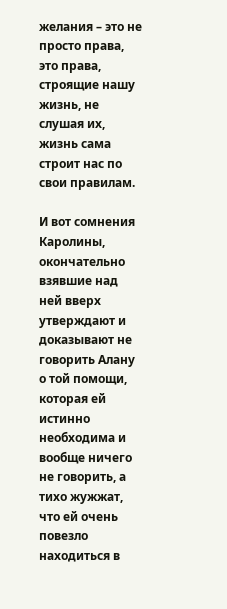желания – это не просто права, это права, строящие нашу жизнь, не слушая их, жизнь сама строит нас по свои правилам.

И вот сомнения Каролины, окончательно взявшие над ней вверх утверждают и доказывают не говорить Алану о той помощи, которая ей истинно необходима и вообще ничего не говорить, а тихо жужжат, что ей очень повезло находиться в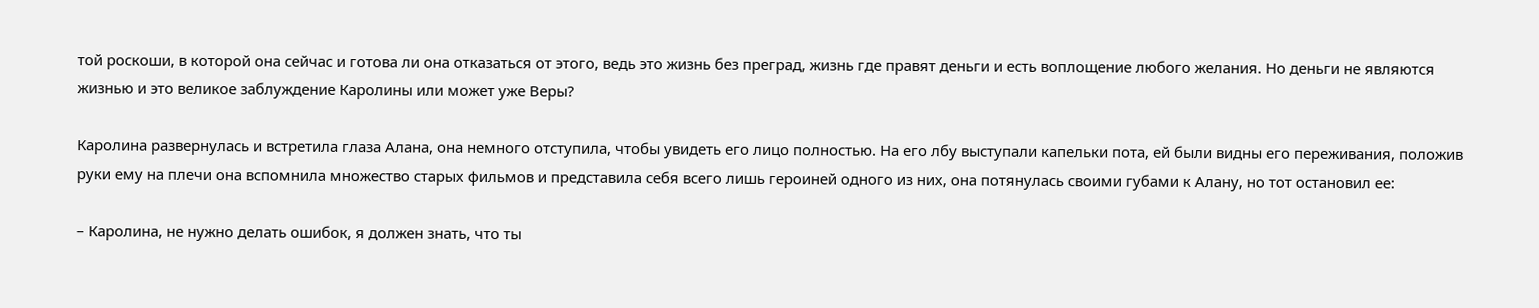той роскоши, в которой она сейчас и готова ли она отказаться от этого, ведь это жизнь без преград, жизнь где правят деньги и есть воплощение любого желания. Но деньги не являются жизнью и это великое заблуждение Каролины или может уже Веры?

Каролина развернулась и встретила глаза Алана, она немного отступила, чтобы увидеть его лицо полностью. На его лбу выступали капельки пота, ей были видны его переживания, положив руки ему на плечи она вспомнила множество старых фильмов и представила себя всего лишь героиней одного из них, она потянулась своими губами к Алану, но тот остановил ее:

– Каролина, не нужно делать ошибок, я должен знать, что ты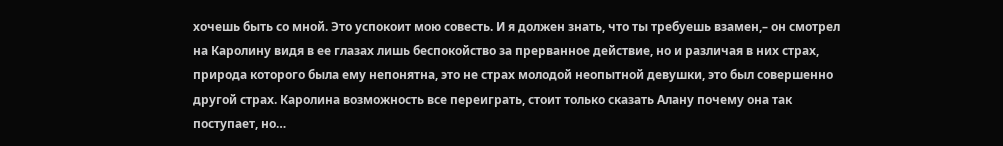хочешь быть со мной. Это успокоит мою совесть. И я должен знать, что ты требуешь взамен,– он смотрел на Каролину видя в ее глазах лишь беспокойство за прерванное действие, но и различая в них страх, природа которого была ему непонятна, это не страх молодой неопытной девушки, это был совершенно другой страх. Каролина возможность все переиграть, стоит только сказать Алану почему она так поступает, но…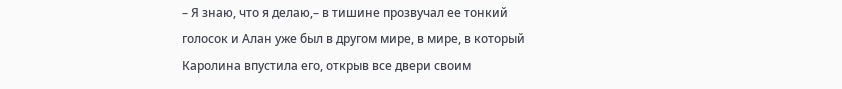– Я знаю, что я делаю,– в тишине прозвучал ее тонкий голосок и Алан уже был в другом мире, в мире, в который Каролина впустила его, открыв все двери своим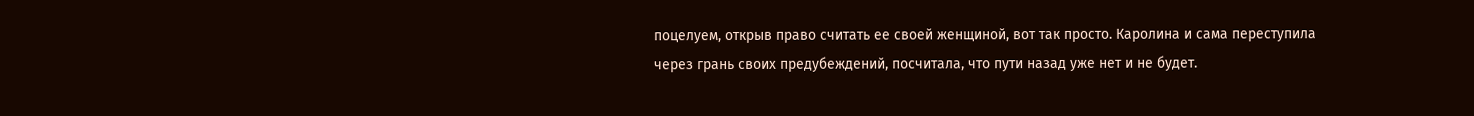поцелуем, открыв право считать ее своей женщиной, вот так просто. Каролина и сама переступила через грань своих предубеждений, посчитала, что пути назад уже нет и не будет.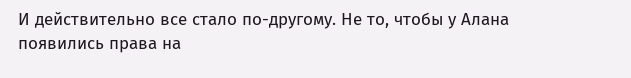И действительно все стало по-другому. Не то, чтобы у Алана появились права на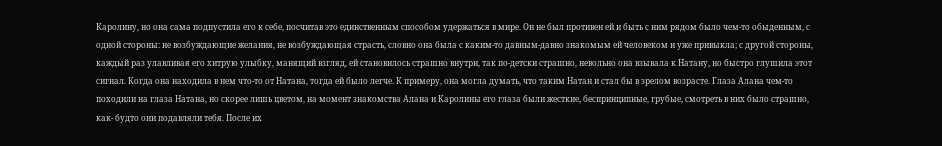Каролину, но она сама подпустила его к себе, посчитав это единственным способом удержаться в мире. Он не был противен ей и быть с ним рядом было чем-то обыденным, с одной стороны: не возбуждающие желания, не возбуждающая страсть, словно она была с каким-то давным-давно знакомым ей человеком и уже привыкла; с другой стороны, каждый раз улавливая его хитрую улыбку, манящий взгляд, ей становилось страшно внутри, так по-детски страшно, невольно она взывала к Натану, но быстро глушила этот сигнал. Когда она находила в нем что-то от Натана, тогда ей было легче. К примеру, она могла думать, что таким Натан и стал бы в зрелом возрасте. Глаза Алана чем-то походили на глаза Натана, но скорее лишь цветом, на момент знакомства Алана и Каролины его глаза были жесткие, беспринципные, грубые, смотреть в них было страшно, как- будто они подавляли тебя. После их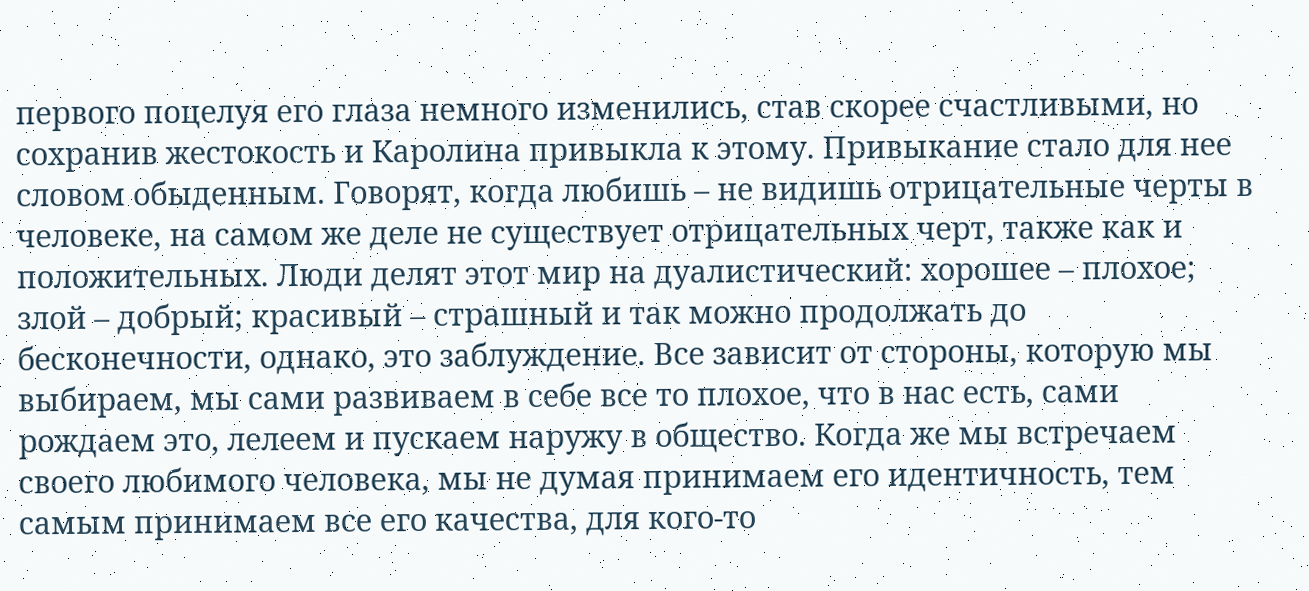первого поцелуя его глаза немного изменились, став скорее счастливыми, но сохранив жестокость и Каролина привыкла к этому. Привыкание стало для нее словом обыденным. Говорят, когда любишь – не видишь отрицательные черты в человеке, на самом же деле не существует отрицательных черт, также как и положительных. Люди делят этот мир на дуалистический: хорошее – плохое; злой – добрый; красивый – страшный и так можно продолжать до бесконечности, однако, это заблуждение. Все зависит от стороны, которую мы выбираем, мы сами развиваем в себе все то плохое, что в нас есть, сами рождаем это, лелеем и пускаем наружу в общество. Когда же мы встречаем своего любимого человека, мы не думая принимаем его идентичность, тем самым принимаем все его качества, для кого-то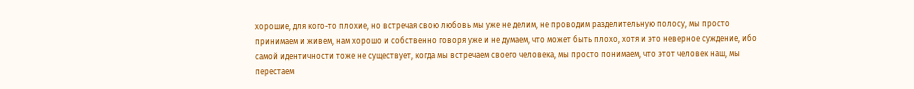хорошие, для кого-то плохие, но встречая свою любовь мы уже не делим, не проводим разделительную полосу, мы просто принимаем и живем, нам хорошо и собственно говоря уже и не думаем, что может быть плохо, хотя и это неверное суждение, ибо самой идентичности тоже не существует, когда мы встречаем своего человека, мы просто понимаем, что этот человек наш, мы перестаем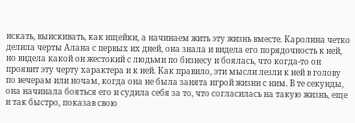искать, выискивать, как ищейки, а начинаем жить эту жизнь вместе. Каролина четко делила черты Алана с первых их дней, она знала и видела его порядочность к ней, но видела какой он жестокий с людьми по бизнесу и боялась, что когда-то он проявит эту черту характера и к ней. Как правило, эти мысли лезли к ней в голову по вечерам или ночам, когда она не была занята игрой жизни с ним. В те секунды, она начинала бояться его и судила себя за то, что согласилась на такую жизнь, еще и так быстро, показав свою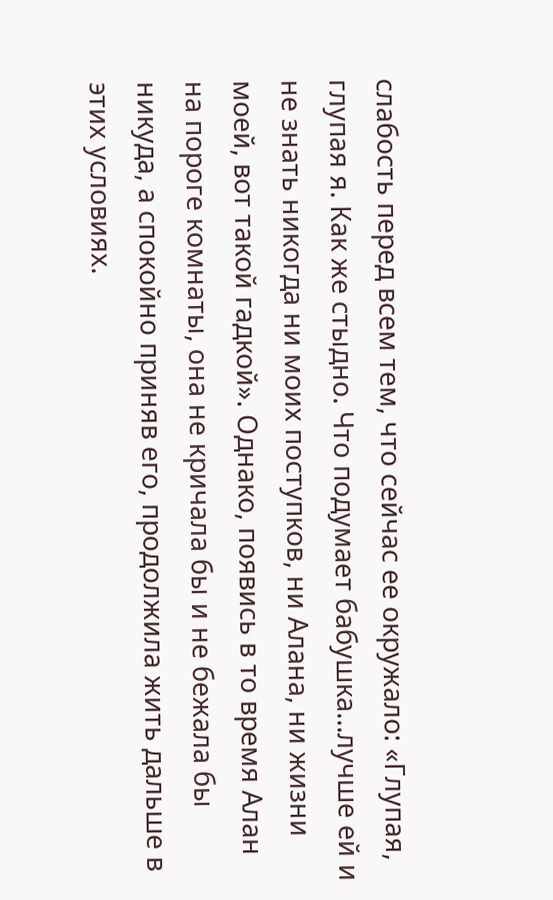слабость перед всем тем, что сейчас ее окружало: «Глупая, глупая я. Как же стыдно. Что подумает бабушка…лучше ей и не знать никогда ни моих поступков, ни Алана, ни жизни моей, вот такой гадкой». Однако, появись в то время Алан на пороге комнаты, она не кричала бы и не бежала бы никуда, а спокойно приняв его, продолжила жить дальше в этих условиях.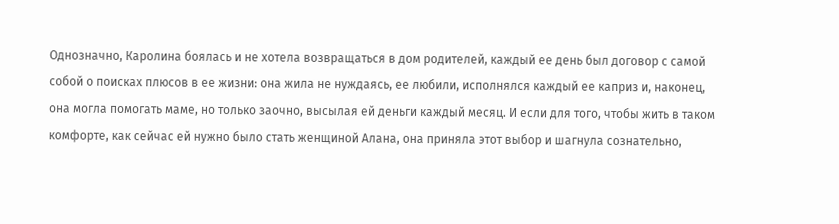Однозначно, Каролина боялась и не хотела возвращаться в дом родителей, каждый ее день был договор с самой собой о поисках плюсов в ее жизни: она жила не нуждаясь, ее любили, исполнялся каждый ее каприз и, наконец, она могла помогать маме, но только заочно, высылая ей деньги каждый месяц. И если для того, чтобы жить в таком комфорте, как сейчас ей нужно было стать женщиной Алана, она приняла этот выбор и шагнула сознательно,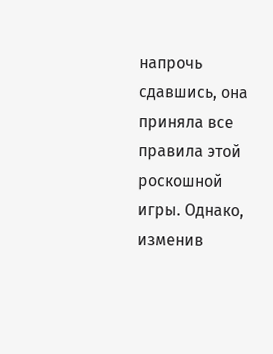напрочь сдавшись, она приняла все правила этой роскошной игры. Однако, изменив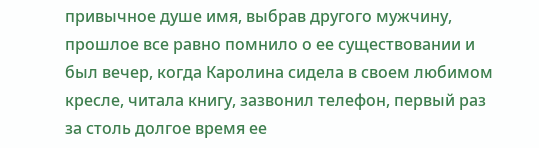привычное душе имя, выбрав другого мужчину, прошлое все равно помнило о ее существовании и был вечер, когда Каролина сидела в своем любимом кресле, читала книгу, зазвонил телефон, первый раз за столь долгое время ее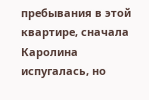пребывания в этой квартире, сначала Каролина испугалась, но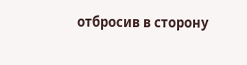отбросив в сторону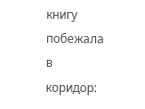книгу побежала в коридор: